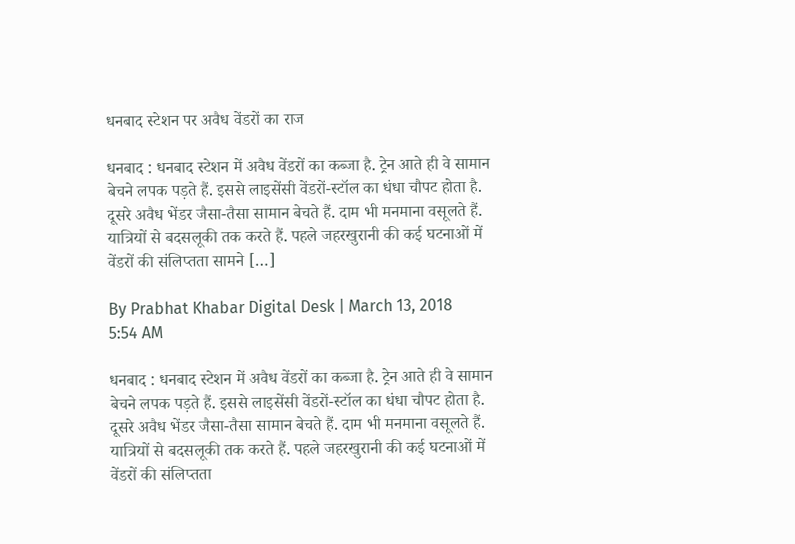धनबाद स्टेशन पर अवैध वेंडरों का राज

धनबाद : धनबाद स्टेशन में अवैध वेंडरों का कब्जा है. ट्रेन आते ही वे सामान बेचने लपक पड़ते हैं. इससे लाइसेंसी वेंडरों-स्टॉल का धंधा चौपट होता है. दूसरे अवैध भेंडर जैसा-तैसा सामान बेचते हैं. दाम भी मनमाना वसूलते हैं. यात्रियों से बदसलूकी तक करते हैं. पहले जहरखुरानी की कई घटनाओं में वेंडरों की संलिप्तता सामने […]

By Prabhat Khabar Digital Desk | March 13, 2018 5:54 AM

धनबाद : धनबाद स्टेशन में अवैध वेंडरों का कब्जा है. ट्रेन आते ही वे सामान बेचने लपक पड़ते हैं. इससे लाइसेंसी वेंडरों-स्टॉल का धंधा चौपट होता है. दूसरे अवैध भेंडर जैसा-तैसा सामान बेचते हैं. दाम भी मनमाना वसूलते हैं. यात्रियों से बदसलूकी तक करते हैं. पहले जहरखुरानी की कई घटनाओं में वेंडरों की संलिप्तता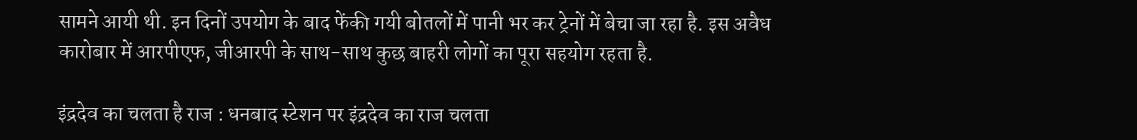सामने आयी थी. इन दिनों उपयोग के बाद फेंकी गयी बोतलों में पानी भर कर ट्रेनों में बेचा जा रहा है. इस अवैध कारोबार में आरपीएफ, जीआरपी के साथ-साथ कुछ बाहरी लोगों का पूरा सहयोग रहता है.

इंद्रदेव का चलता है राज : धनबाद स्टेशन पर इंद्रदेव का राज चलता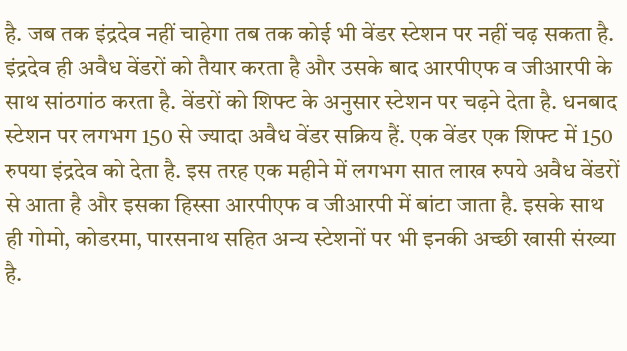है. जब तक इंद्रदेव नहीं चाहेगा तब तक कोई भी वेंडर स्टेशन पर नहीं चढ़ सकता है. इंद्रदेव ही अवैध वेंडरों को तैयार करता है और उसके बाद आरपीएफ व जीआरपी के साथ सांठगांठ करता है. वेंडरों को शिफ्ट के अनुसार स्टेशन पर चढ़ने देता है. धनबाद स्टेशन पर लगभग 150 से ज्यादा अवैध वेंडर सक्रिय हैं. एक वेंडर एक शिफ्ट में 150 रुपया इंद्रदेव को देता है. इस तरह एक महीने में लगभग सात लाख रुपये अवैध वेंडरों से आता है और इसका हिस्सा आरपीएफ व जीआरपी में बांटा जाता है. इसके साथ ही गोमो, कोडरमा, पारसनाथ सहित अन्य स्टेशनों पर भी इनकी अच्छी खासी संख्या है.